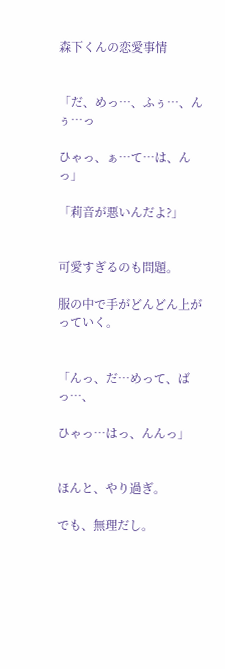森下くんの恋愛事情


「だ、めっ…、ふぅ…、んぅ…っ

ひゃっ、ぁ…て…は、んっ」

「莉音が悪いんだよ?」


可愛すぎるのも問題。

服の中で手がどんどん上がっていく。


「んっ、だ…めって、ばっ…、

ひゃっ…はっ、んんっ」


ほんと、やり過ぎ。

でも、無理だし。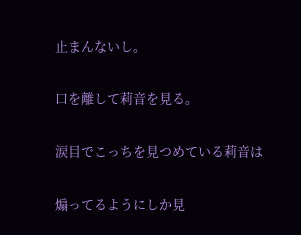止まんないし。

口を離して莉音を見る。

涙目でこっちを見つめている莉音は

煽ってるようにしか見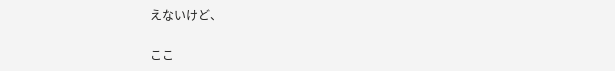えないけど、

ここ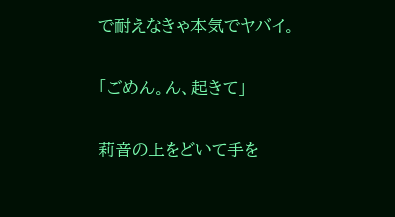で耐えなきゃ本気でヤバイ。


「ごめん。ん、起きて」


莉音の上をどいて手を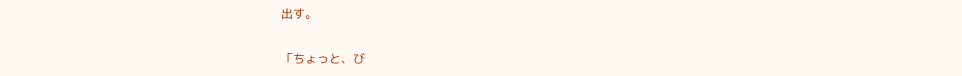出す。


「ちょっと、び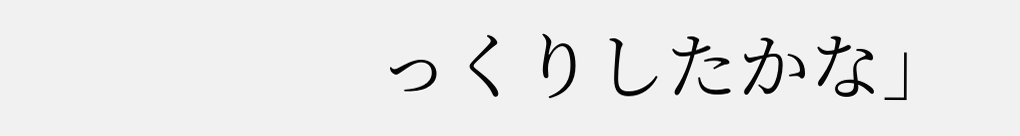っくりしたかな」